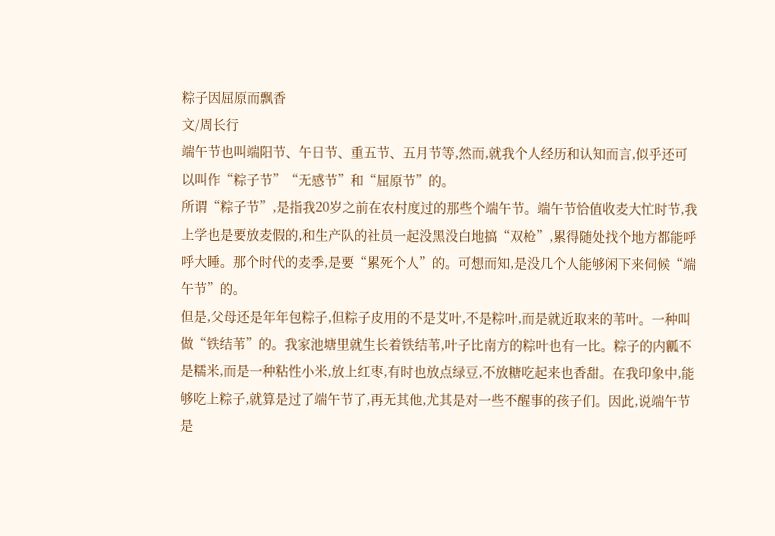粽子因屈原而飘香
文/周长行
端午节也叫端阳节、午日节、重五节、五月节等,然而,就我个人经历和认知而言,似乎还可以叫作“粽子节”“无感节”和“屈原节”的。
所谓“粽子节”,是指我20岁之前在农村度过的那些个端午节。端午节恰值收麦大忙时节,我上学也是要放麦假的,和生产队的社员一起没黑没白地搞“双枪”,累得随处找个地方都能呼呼大睡。那个时代的麦季,是要“累死个人”的。可想而知,是没几个人能够闲下来伺候“端午节”的。
但是,父母还是年年包粽子,但粽子皮用的不是艾叶,不是粽叶,而是就近取来的苇叶。一种叫做“铁结苇”的。我家池塘里就生长着铁结苇,叶子比南方的粽叶也有一比。粽子的内瓤不是糯米,而是一种粘性小米,放上红枣,有时也放点绿豆,不放糖吃起来也香甜。在我印象中,能够吃上粽子,就算是过了端午节了,再无其他,尤其是对一些不醒事的孩子们。因此,说端午节是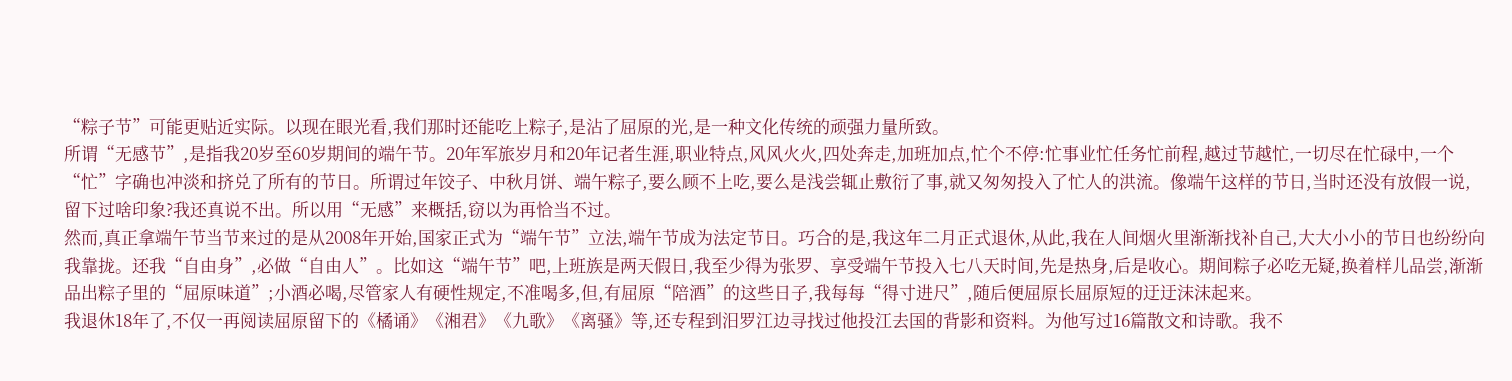“粽子节”可能更贴近实际。以现在眼光看,我们那时还能吃上粽子,是沾了屈原的光,是一种文化传统的顽强力量所致。
所谓“无感节”,是指我20岁至60岁期间的端午节。20年军旅岁月和20年记者生涯,职业特点,风风火火,四处奔走,加班加点,忙个不停:忙事业忙任务忙前程,越过节越忙,一切尽在忙碌中,一个“忙”字确也冲淡和挤兑了所有的节日。所谓过年饺子、中秋月饼、端午粽子,要么顾不上吃,要么是浅尝辄止敷衍了事,就又匆匆投入了忙人的洪流。像端午这样的节日,当时还没有放假一说,留下过啥印象?我还真说不出。所以用“无感”来概括,窃以为再恰当不过。
然而,真正拿端午节当节来过的是从2008年开始,国家正式为“端午节”立法,端午节成为法定节日。巧合的是,我这年二月正式退休,从此,我在人间烟火里渐渐找补自己,大大小小的节日也纷纷向我靠拢。还我“自由身”,必做“自由人”。比如这“端午节”吧,上班族是两天假日,我至少得为张罗、享受端午节投入七八天时间,先是热身,后是收心。期间粽子必吃无疑,换着样儿品尝,渐渐品出粽子里的“屈原味道”;小酒必喝,尽管家人有硬性规定,不准喝多,但,有屈原“陪酒”的这些日子,我每每“得寸进尺”,随后便屈原长屈原短的迂迂沫沫起来。
我退休18年了,不仅一再阅读屈原留下的《橘诵》《湘君》《九歌》《离骚》等,还专程到汨罗江边寻找过他投江去国的背影和资料。为他写过16篇散文和诗歌。我不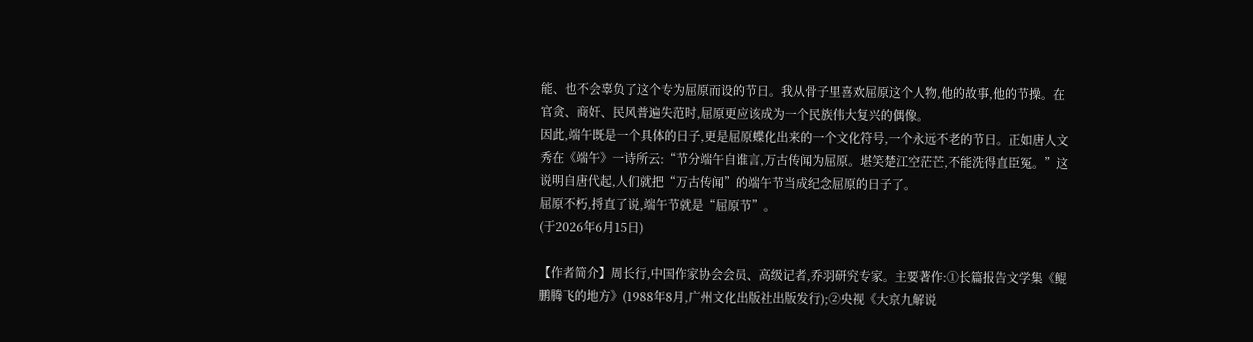能、也不会辜负了这个专为屈原而设的节日。我从骨子里喜欢屈原这个人物,他的故事,他的节操。在官贪、商奸、民风普遍失范时,屈原更应该成为一个民族伟大复兴的偶像。
因此,端午既是一个具体的日子,更是屈原蝶化出来的一个文化符号,一个永远不老的节日。正如唐人文秀在《端午》一诗所云:“节分端午自谁言,万古传闻为屈原。堪笑楚江空茫芒,不能洗得直臣冤。”这说明自唐代起,人们就把“万古传闻”的端午节当成纪念屈原的日子了。
屈原不朽,捋直了说,端午节就是“屈原节”。
(于2026年6月15日)

【作者简介】周长行,中国作家协会会员、高级记者,乔羽研究专家。主要著作:①长篇报告文学集《鲲鹏腾飞的地方》(1988年8月,广州文化出版社出版发行);②央视《大京九解说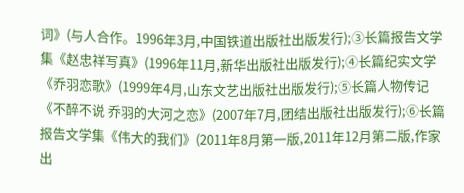词》(与人合作。1996年3月,中国铁道出版社出版发行);③长篇报告文学集《赵忠祥写真》(1996年11月,新华出版社出版发行);④长篇纪实文学《乔羽恋歌》(1999年4月,山东文艺出版社出版发行);⑤长篇人物传记《不醉不说 乔羽的大河之恋》(2007年7月,团结出版社出版发行);⑥长篇报告文学集《伟大的我们》(2011年8月第一版,2011年12月第二版,作家出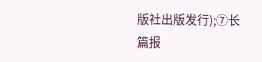版社出版发行);⑦长篇报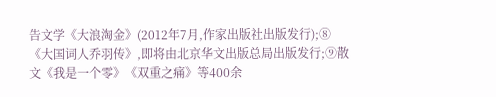告文学《大浪淘金》(2012年7月,作家出版社出版发行);⑧《大国词人乔羽传》,即将由北京华文出版总局出版发行;⑨散文《我是一个零》《双重之痛》等400余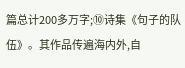篇总计200多万字;⑩诗集《句子的队伍》。其作品传遍海内外,自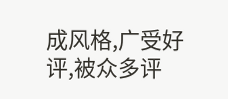成风格,广受好评,被众多评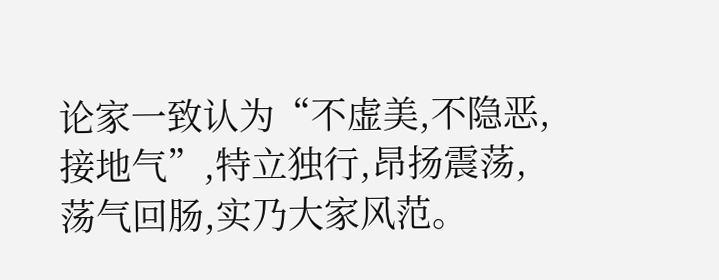论家一致认为“不虚美,不隐恶,接地气”,特立独行,昂扬震荡,荡气回肠,实乃大家风范。